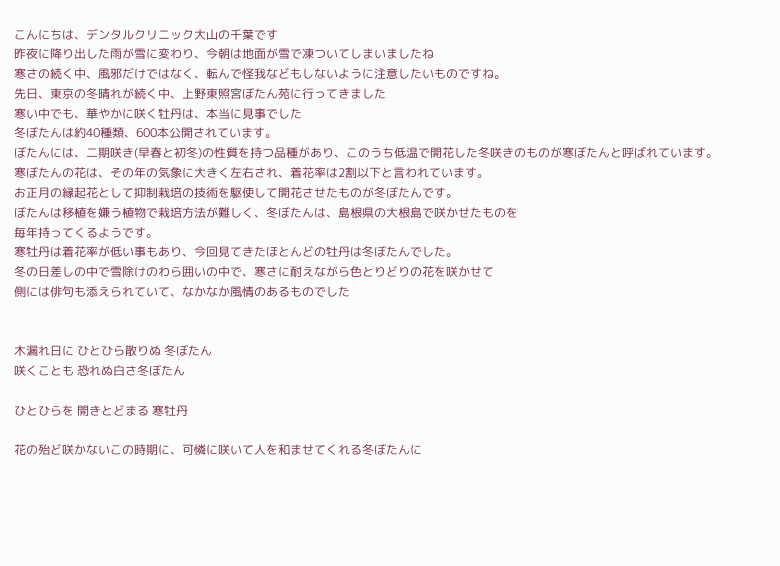こんにちは、デンタルクリニック大山の千葉です
昨夜に降り出した雨が雪に変わり、今朝は地面が雪で凍ついてしまいましたね
寒さの続く中、風邪だけではなく、転んで怪我などもしないように注意したいものですね。
先日、東京の冬晴れが続く中、上野東照宮ぼたん苑に行ってきました
寒い中でも、華やかに咲く牡丹は、本当に見事でした
冬ぼたんは約40種類、600本公開されています。
ぼたんには、二期咲き(早春と初冬)の性質を持つ品種があり、このうち低温で開花した冬咲きのものが寒ぼたんと呼ばれています。
寒ぼたんの花は、その年の気象に大きく左右され、着花率は2割以下と言われています。
お正月の縁起花として抑制栽培の技術を駆使して開花させたものが冬ぼたんです。
ぼたんは移植を嫌う植物で栽培方法が難しく、冬ぼたんは、島根県の大根島で咲かせたものを
毎年持ってくるようです。
寒牡丹は着花率が低い事もあり、今回見てきたほとんどの牡丹は冬ぼたんでした。
冬の日差しの中で雪除けのわら囲いの中で、寒さに耐えながら色とりどりの花を咲かせて
側には俳句も添えられていて、なかなか風情のあるものでした


木漏れ日に ひとひら散りぬ 冬ぼたん
咲くことも 恐れぬ白さ冬ぼたん

ひとひらを 開きとどまる 寒牡丹

花の殆ど咲かないこの時期に、可憐に咲いて人を和ませてくれる冬ぼたんに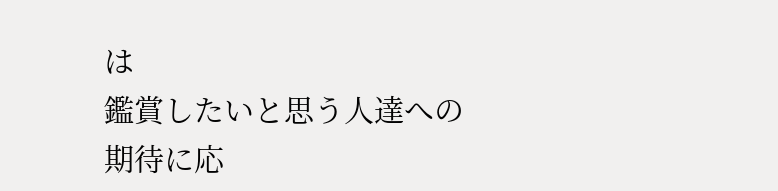は
鑑賞したいと思う人達への期待に応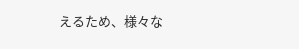えるため、様々な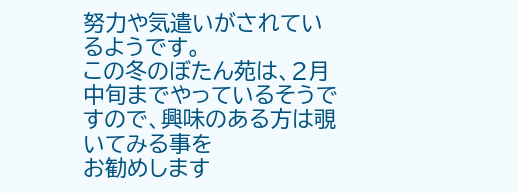努力や気遣いがされているようです。
この冬のぼたん苑は、2月中旬までやっているそうですので、興味のある方は覗いてみる事を
お勧めします